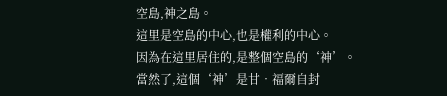空島,神之島。
這里是空島的中心,也是權利的中心。
因為在這里居住的,是整個空島的‘神’。
當然了,這個‘神’是甘•福爾自封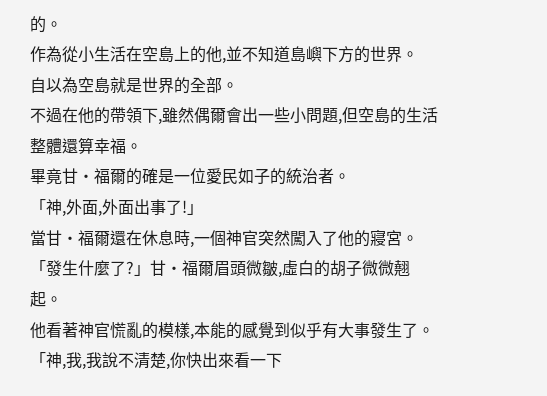的。
作為從小生活在空島上的他,並不知道島嶼下方的世界。
自以為空島就是世界的全部。
不過在他的帶領下,雖然偶爾會出一些小問題,但空島的生活整體還算幸福。
畢竟甘•福爾的確是一位愛民如子的統治者。
「神,外面,外面出事了!」
當甘•福爾還在休息時,一個神官突然闖入了他的寢宮。
「發生什麼了?」甘•福爾眉頭微皺,虛白的胡子微微翹起。
他看著神官慌亂的模樣,本能的感覺到似乎有大事發生了。
「神,我,我說不清楚,你快出來看一下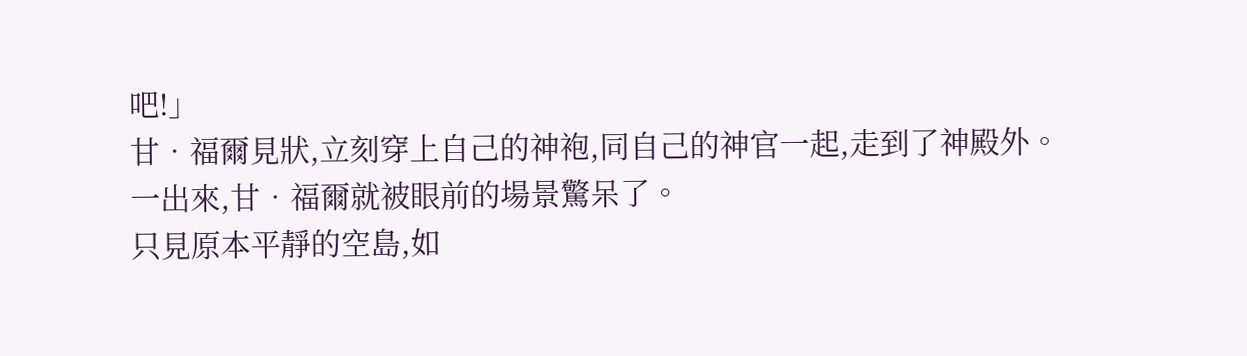吧!」
甘•福爾見狀,立刻穿上自己的神袍,同自己的神官一起,走到了神殿外。
一出來,甘•福爾就被眼前的場景驚呆了。
只見原本平靜的空島,如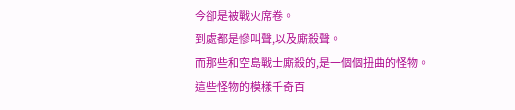今卻是被戰火席卷。
到處都是慘叫聲,以及廝殺聲。
而那些和空島戰士廝殺的,是一個個扭曲的怪物。
這些怪物的模樣千奇百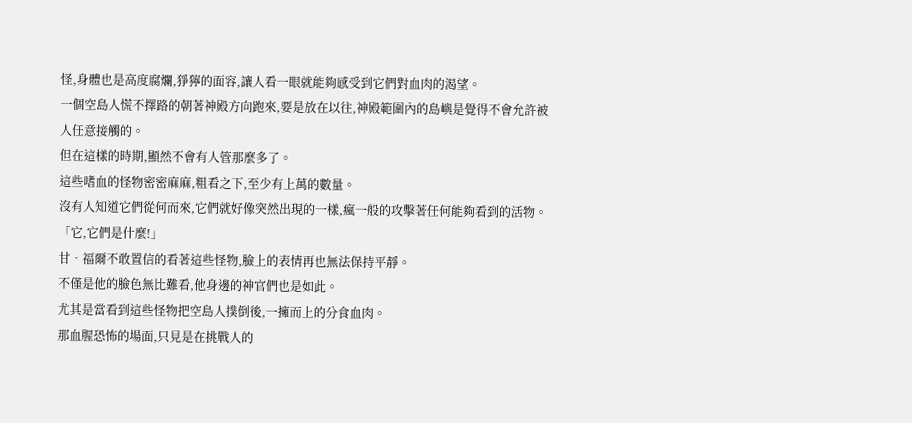怪,身體也是高度腐爛,猙獰的面容,讓人看一眼就能夠感受到它們對血肉的渴望。
一個空島人慌不擇路的朝著神殿方向跑來,要是放在以往,神殿範圍內的島嶼是覺得不會允許被人任意接觸的。
但在這樣的時期,顯然不會有人管那麼多了。
這些嗜血的怪物密密麻麻,粗看之下,至少有上萬的數量。
沒有人知道它們從何而來,它們就好像突然出現的一樣,瘋一般的攻擊著任何能夠看到的活物。
「它,它們是什麼!」
甘•福爾不敢置信的看著這些怪物,臉上的表情再也無法保持平靜。
不僅是他的臉色無比難看,他身邊的神官們也是如此。
尤其是當看到這些怪物把空島人撲倒後,一擁而上的分食血肉。
那血腥恐怖的場面,只見是在挑戰人的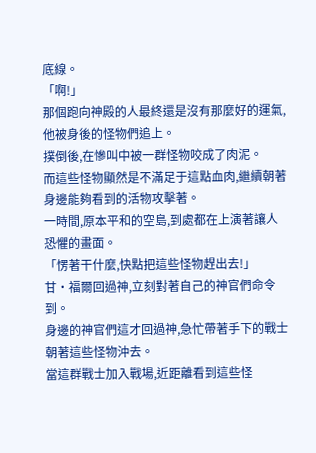底線。
「啊!」
那個跑向神殿的人最終還是沒有那麼好的運氣,他被身後的怪物們追上。
撲倒後,在慘叫中被一群怪物咬成了肉泥。
而這些怪物顯然是不滿足于這點血肉,繼續朝著身邊能夠看到的活物攻擊著。
一時間,原本平和的空島,到處都在上演著讓人恐懼的畫面。
「愣著干什麼,快點把這些怪物趕出去!」
甘•福爾回過神,立刻對著自己的神官們命令到。
身邊的神官們這才回過神,急忙帶著手下的戰士朝著這些怪物沖去。
當這群戰士加入戰場,近距離看到這些怪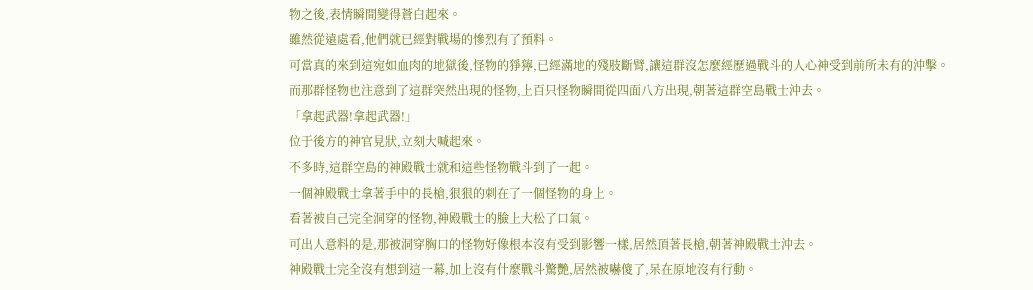物之後,表情瞬間變得蒼白起來。
雖然從遠處看,他們就已經對戰場的慘烈有了預料。
可當真的來到這宛如血肉的地獄後,怪物的猙獰,已經滿地的殘肢斷臂,讓這群沒怎麼經歷過戰斗的人心神受到前所未有的沖擊。
而那群怪物也注意到了這群突然出現的怪物,上百只怪物瞬間從四面八方出現,朝著這群空島戰士沖去。
「拿起武器!拿起武器!」
位于後方的神官見狀,立刻大喊起來。
不多時,這群空島的神殿戰士就和這些怪物戰斗到了一起。
一個神殿戰士拿著手中的長槍,狠狠的刺在了一個怪物的身上。
看著被自己完全洞穿的怪物,神殿戰士的臉上大松了口氣。
可出人意料的是,那被洞穿胸口的怪物好像根本沒有受到影響一樣,居然頂著長槍,朝著神殿戰士沖去。
神殿戰士完全沒有想到這一幕,加上沒有什麼戰斗驚艷,居然被嚇傻了,呆在原地沒有行動。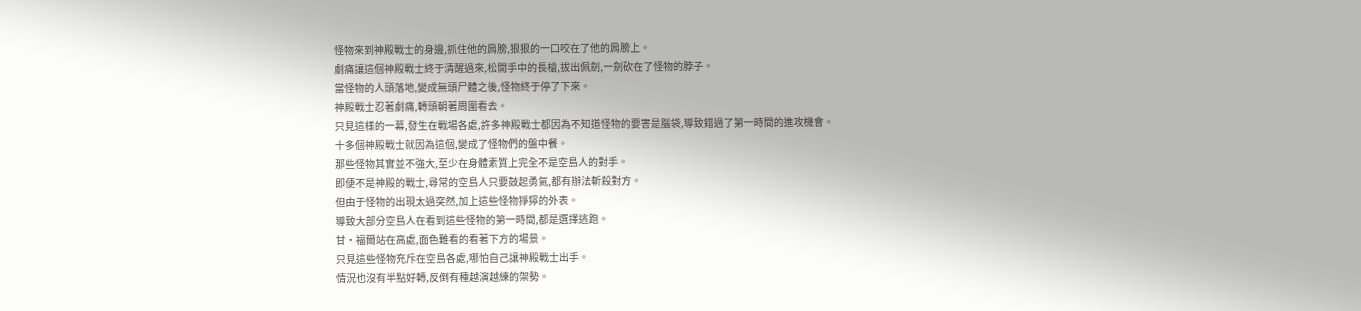怪物來到神殿戰士的身邊,抓住他的肩膀,狠狠的一口咬在了他的肩膀上。
劇痛讓這個神殿戰士終于清醒過來,松開手中的長槍,拔出佩劍,一劍砍在了怪物的脖子。
當怪物的人頭落地,變成無頭尸體之後,怪物終于停了下來。
神殿戰士忍著劇痛,轉頭朝著周圍看去。
只見這樣的一幕,發生在戰場各處,許多神殿戰士都因為不知道怪物的要害是腦袋,導致錯過了第一時間的進攻機會。
十多個神殿戰士就因為這個,變成了怪物們的盤中餐。
那些怪物其實並不強大,至少在身體素質上完全不是空島人的對手。
即便不是神殿的戰士,尋常的空島人只要鼓起勇氣,都有辦法斬殺對方。
但由于怪物的出現太過突然,加上這些怪物猙獰的外表。
導致大部分空島人在看到這些怪物的第一時間,都是選擇逃跑。
甘•福爾站在高處,面色難看的看著下方的場景。
只見這些怪物充斥在空島各處,哪怕自己讓神殿戰士出手。
情況也沒有半點好轉,反倒有種越演越練的架勢。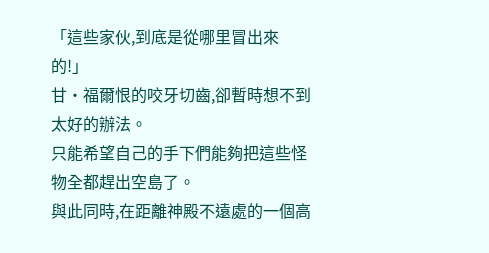「這些家伙,到底是從哪里冒出來的!」
甘•福爾恨的咬牙切齒,卻暫時想不到太好的辦法。
只能希望自己的手下們能夠把這些怪物全都趕出空島了。
與此同時,在距離神殿不遠處的一個高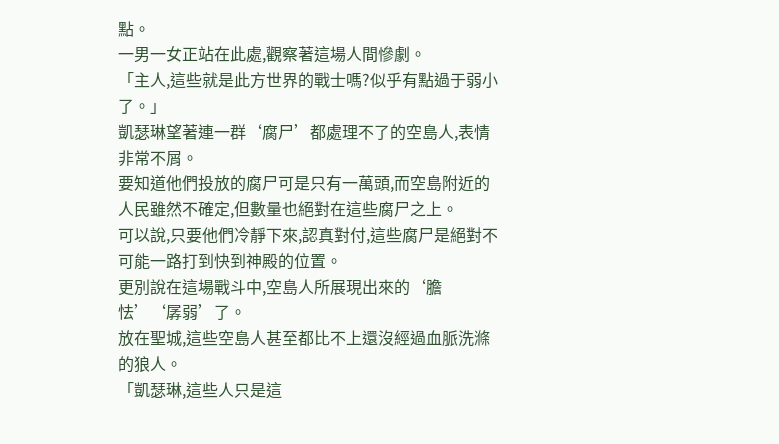點。
一男一女正站在此處,觀察著這場人間慘劇。
「主人,這些就是此方世界的戰士嗎?似乎有點過于弱小了。」
凱瑟琳望著連一群‘腐尸’都處理不了的空島人,表情非常不屑。
要知道他們投放的腐尸可是只有一萬頭,而空島附近的人民雖然不確定,但數量也絕對在這些腐尸之上。
可以說,只要他們冷靜下來,認真對付,這些腐尸是絕對不可能一路打到快到神殿的位置。
更別說在這場戰斗中,空島人所展現出來的‘膽怯’‘孱弱’了。
放在聖城,這些空島人甚至都比不上還沒經過血脈洗滌的狼人。
「凱瑟琳,這些人只是這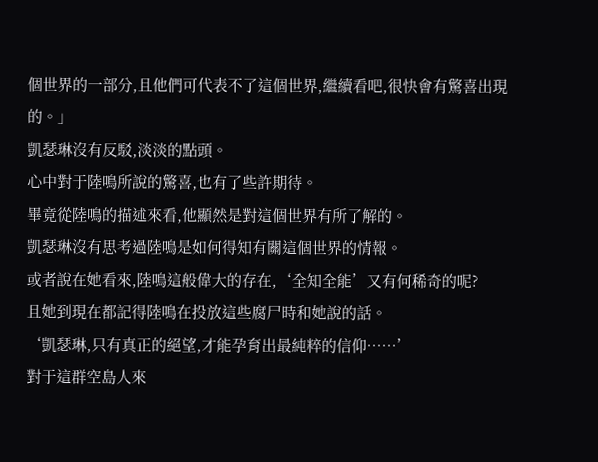個世界的一部分,且他們可代表不了這個世界,繼續看吧,很快會有驚喜出現的。」
凱瑟琳沒有反駁,淡淡的點頭。
心中對于陸鳴所說的驚喜,也有了些許期待。
畢竟從陸鳴的描述來看,他顯然是對這個世界有所了解的。
凱瑟琳沒有思考過陸鳴是如何得知有關這個世界的情報。
或者說在她看來,陸鳴這般偉大的存在,‘全知全能’又有何稀奇的呢?
且她到現在都記得陸鳴在投放這些腐尸時和她說的話。
‘凱瑟琳,只有真正的絕望,才能孕育出最純粹的信仰……’
對于這群空島人來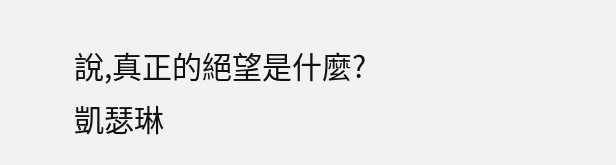說,真正的絕望是什麼?
凱瑟琳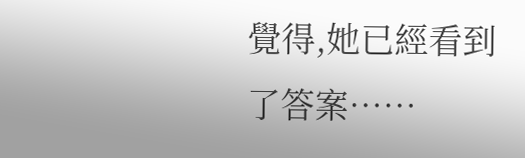覺得,她已經看到了答案……